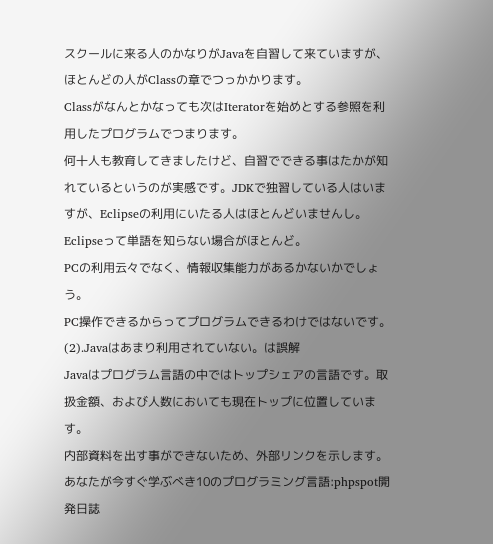スクールに来る人のかなりがJavaを自習して来ていますが、ほとんどの人がClassの章でつっかかります。
Classがなんとかなっても次はIteratorを始めとする参照を利用したプログラムでつまります。
何十人も教育してきましたけど、自習でできる事はたかが知れているというのが実感です。JDKで独習している人はいますが、Eclipseの利用にいたる人はほとんどいませんし。Eclipseって単語を知らない場合がほとんど。
PCの利用云々でなく、情報収集能力があるかないかでしょう。
PC操作できるからってプログラムできるわけではないです。
(2).Javaはあまり利用されていない。は誤解
Javaはプログラム言語の中ではトップシェアの言語です。取扱金額、および人数においても現在トップに位置しています。
内部資料を出す事ができないため、外部リンクを示します。
あなたが今すぐ学ぶべき10のプログラミング言語:phpspot開発日誌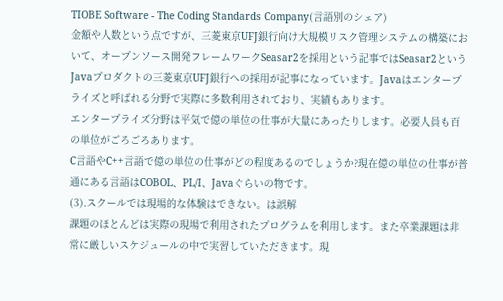TIOBE Software - The Coding Standards Company(言語別のシェア)
金額や人数という点ですが、三菱東京UFJ銀行向け大規模リスク管理システムの構築において、オープンソース開発フレームワークSeasar2を採用という記事ではSeasar2というJavaプロダクトの三菱東京UFJ銀行への採用が記事になっています。Javaはエンタープライズと呼ばれる分野で実際に多数利用されており、実績もあります。
エンタープライズ分野は平気で億の単位の仕事が大量にあったりします。必要人員も百の単位がごろごろあります。
C言語やC++言語で億の単位の仕事がどの程度あるのでしょうか?現在億の単位の仕事が普通にある言語はCOBOL、PL/I、Javaぐらいの物です。
(3).スクールでは現場的な体験はできない。は誤解
課題のほとんどは実際の現場で利用されたプログラムを利用します。また卒業課題は非常に厳しいスケジュールの中で実習していただきます。現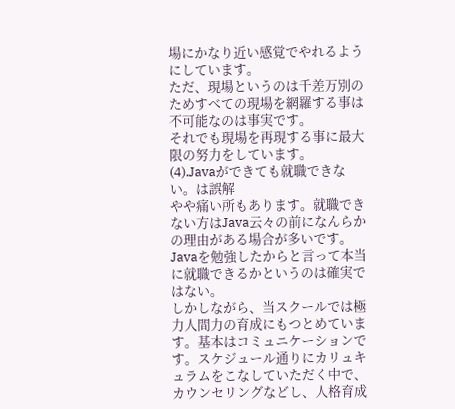場にかなり近い感覚でやれるようにしています。
ただ、現場というのは千差万別のためすべての現場を網羅する事は不可能なのは事実です。
それでも現場を再現する事に最大限の努力をしています。
(4).Javaができても就職できない。は誤解
やや痛い所もあります。就職できない方はJava云々の前になんらかの理由がある場合が多いです。Javaを勉強したからと言って本当に就職できるかというのは確実ではない。
しかしながら、当スクールでは極力人間力の育成にもつとめています。基本はコミュニケーションです。スケジュール通りにカリュキュラムをこなしていただく中で、カウンセリングなどし、人格育成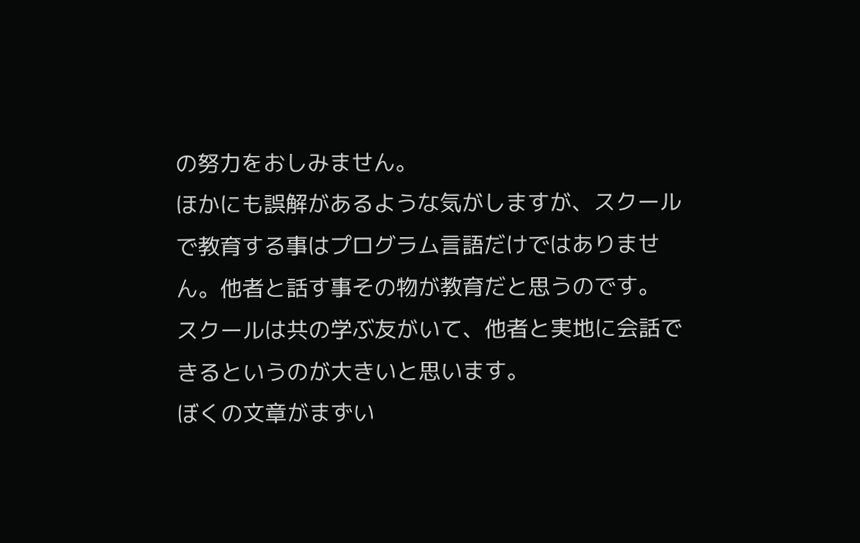の努力をおしみません。
ほかにも誤解があるような気がしますが、スクールで教育する事はプログラム言語だけではありません。他者と話す事その物が教育だと思うのです。
スクールは共の学ぶ友がいて、他者と実地に会話できるというのが大きいと思います。
ぼくの文章がまずい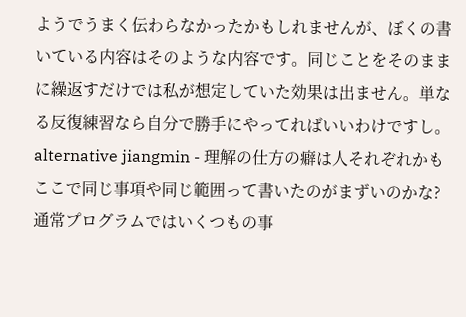ようでうまく伝わらなかったかもしれませんが、ぼくの書いている内容はそのような内容です。同じことをそのままに繰返すだけでは私が想定していた効果は出ません。単なる反復練習なら自分で勝手にやってればいいわけですし。
alternative jiangmin - 理解の仕方の癖は人それぞれかも
ここで同じ事項や同じ範囲って書いたのがまずいのかな?通常プログラムではいくつもの事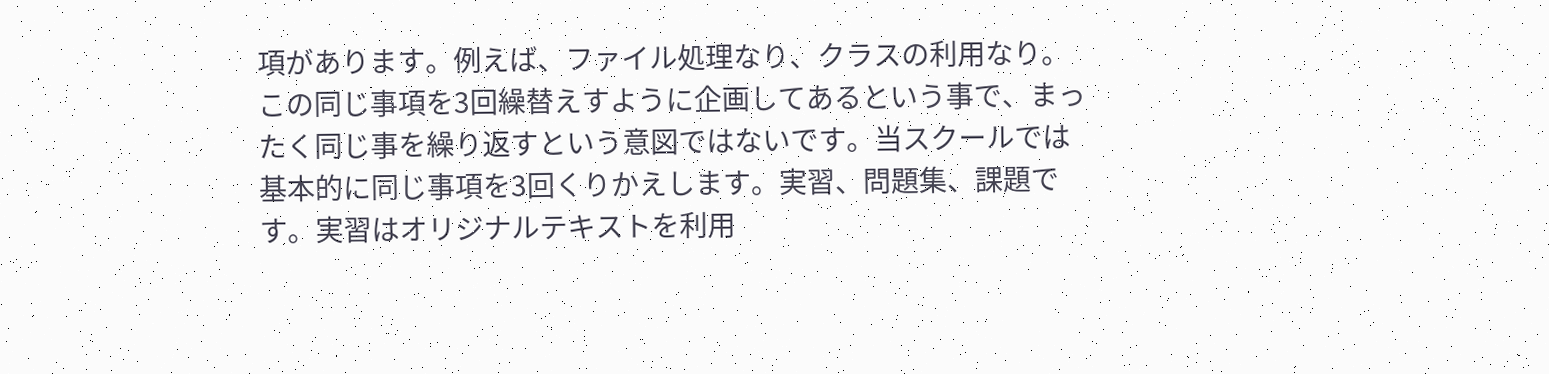項があります。例えば、ファイル処理なり、クラスの利用なり。この同じ事項を3回繰替えすように企画してあるという事で、まったく同じ事を繰り返すという意図ではないです。当スクールでは基本的に同じ事項を3回くりかえします。実習、問題集、課題です。実習はオリジナルテキストを利用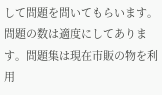して問題を問いてもらいます。問題の数は適度にしてあります。問題集は現在市販の物を利用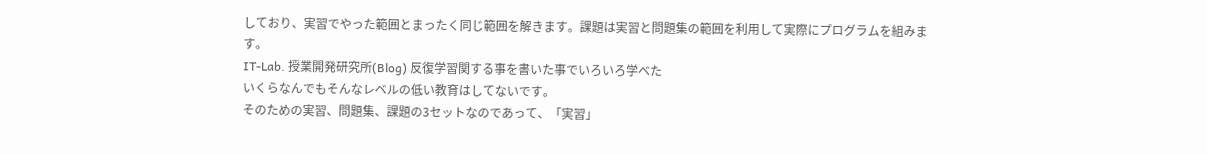しており、実習でやった範囲とまったく同じ範囲を解きます。課題は実習と問題集の範囲を利用して実際にプログラムを組みます。
IT-Lab. 授業開発研究所(Blog) 反復学習関する事を書いた事でいろいろ学べた
いくらなんでもそんなレベルの低い教育はしてないです。
そのための実習、問題集、課題の3セットなのであって、「実習」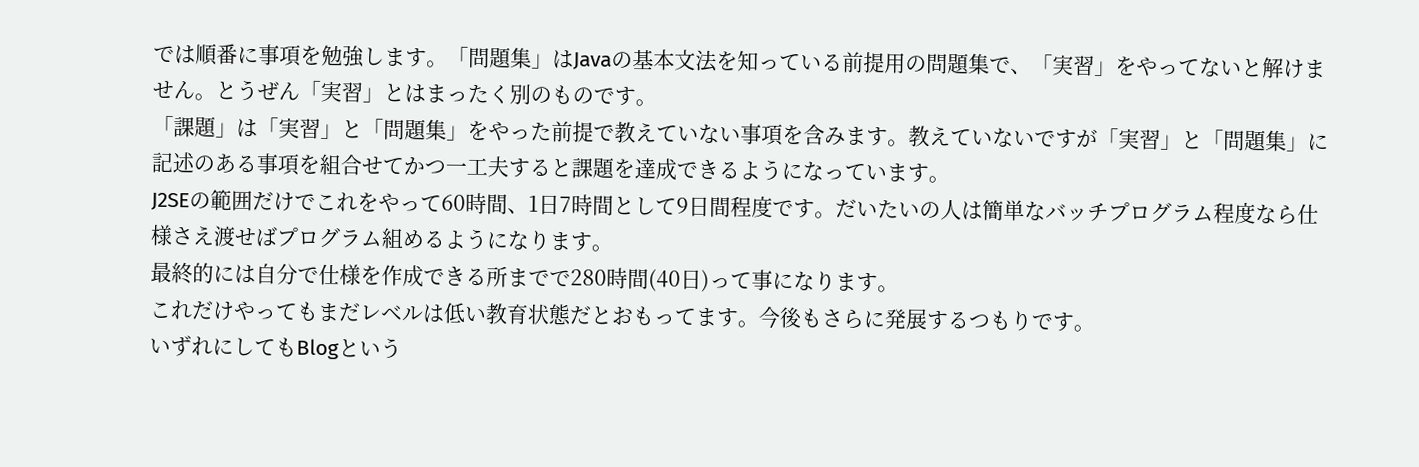では順番に事項を勉強します。「問題集」はJavaの基本文法を知っている前提用の問題集で、「実習」をやってないと解けません。とうぜん「実習」とはまったく別のものです。
「課題」は「実習」と「問題集」をやった前提で教えていない事項を含みます。教えていないですが「実習」と「問題集」に記述のある事項を組合せてかつ一工夫すると課題を達成できるようになっています。
J2SEの範囲だけでこれをやって60時間、1日7時間として9日間程度です。だいたいの人は簡単なバッチプログラム程度なら仕様さえ渡せばプログラム組めるようになります。
最終的には自分で仕様を作成できる所までで280時間(40日)って事になります。
これだけやってもまだレベルは低い教育状態だとおもってます。今後もさらに発展するつもりです。
いずれにしてもBlogという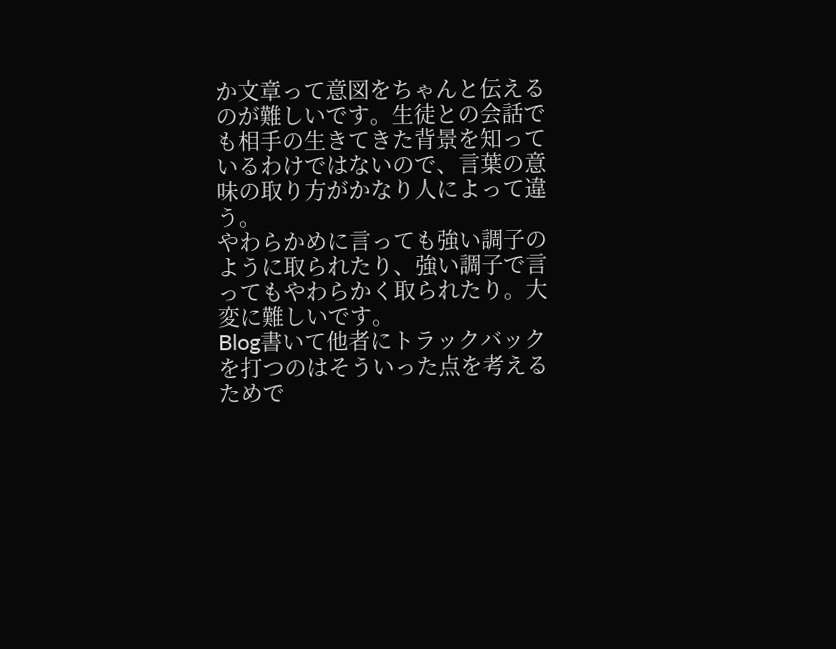か文章って意図をちゃんと伝えるのが難しいです。生徒との会話でも相手の生きてきた背景を知っているわけではないので、言葉の意味の取り方がかなり人によって違う。
やわらかめに言っても強い調子のように取られたり、強い調子で言ってもやわらかく取られたり。大変に難しいです。
Blog書いて他者にトラックバックを打つのはそういった点を考えるためで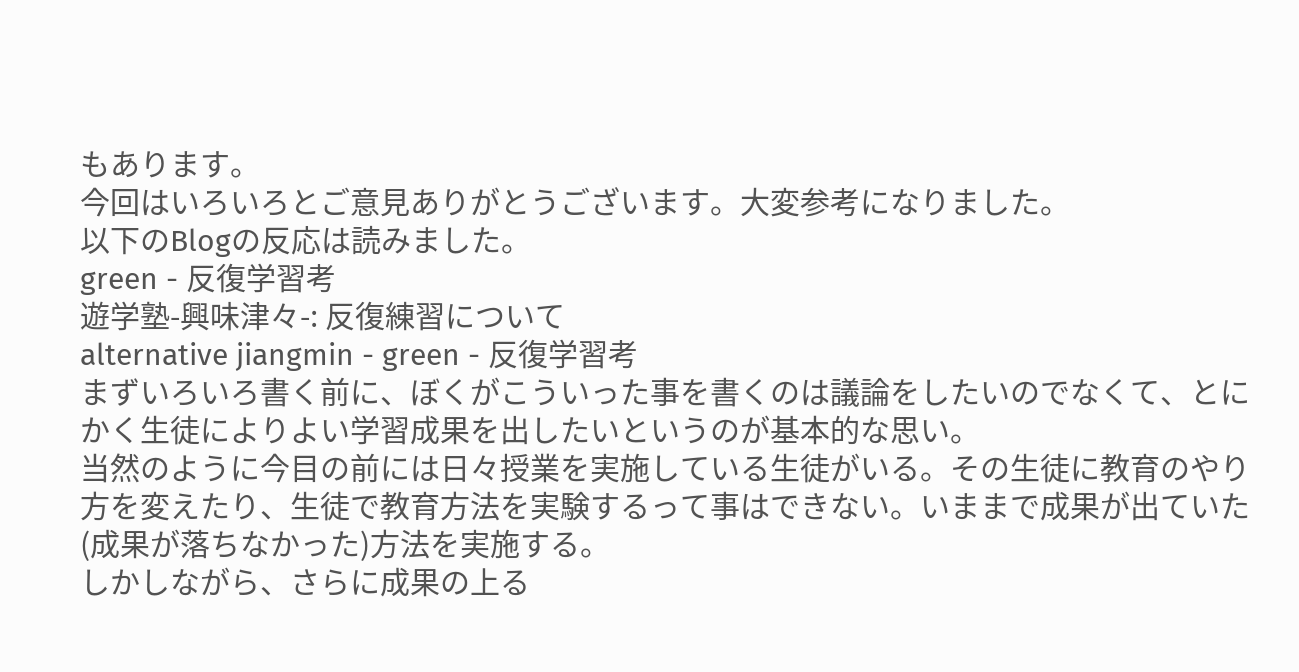もあります。
今回はいろいろとご意見ありがとうございます。大変参考になりました。
以下のBlogの反応は読みました。
green - 反復学習考
遊学塾-興味津々-: 反復練習について
alternative jiangmin - green - 反復学習考
まずいろいろ書く前に、ぼくがこういった事を書くのは議論をしたいのでなくて、とにかく生徒によりよい学習成果を出したいというのが基本的な思い。
当然のように今目の前には日々授業を実施している生徒がいる。その生徒に教育のやり方を変えたり、生徒で教育方法を実験するって事はできない。いままで成果が出ていた(成果が落ちなかった)方法を実施する。
しかしながら、さらに成果の上る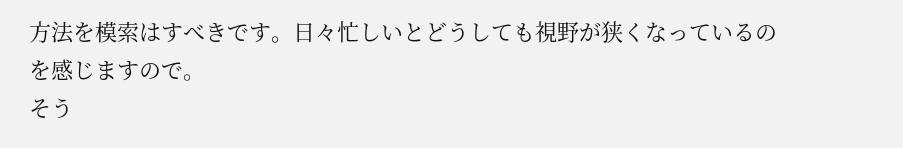方法を模索はすべきです。日々忙しいとどうしても視野が狭くなっているのを感じますので。
そう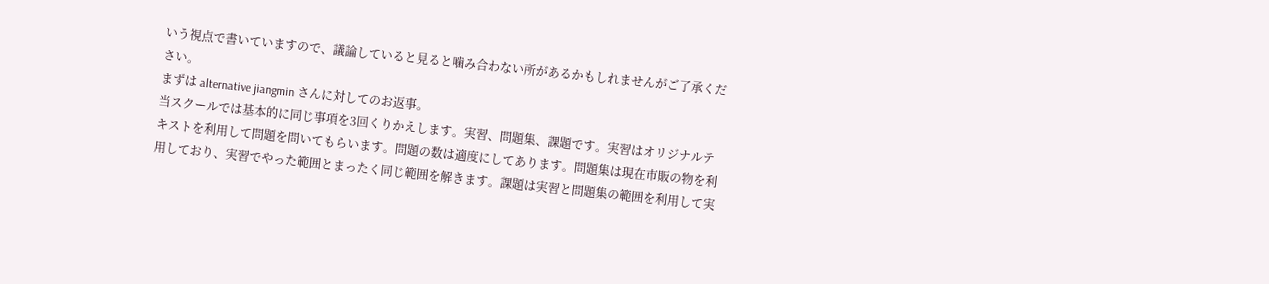いう視点で書いていますので、議論していると見ると噛み合わない所があるかもしれませんがご了承ください。
まずは alternative jiangmin さんに対してのお返事。
当スクールでは基本的に同じ事項を3回くりかえします。実習、問題集、課題です。実習はオリジナルテキストを利用して問題を問いてもらいます。問題の数は適度にしてあります。問題集は現在市販の物を利用しており、実習でやった範囲とまったく同じ範囲を解きます。課題は実習と問題集の範囲を利用して実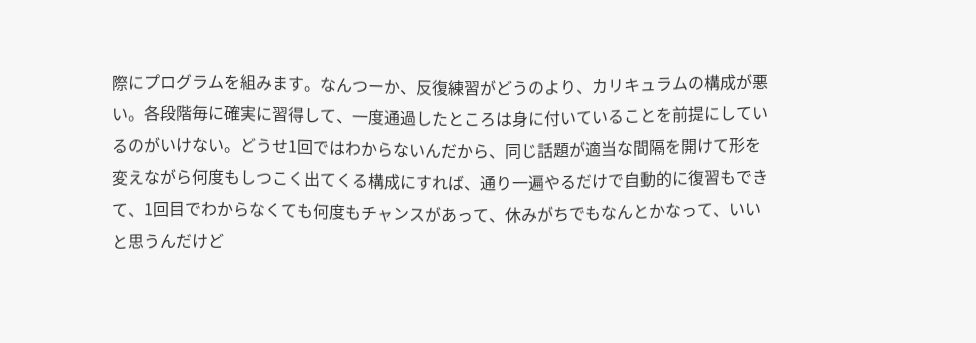際にプログラムを組みます。なんつーか、反復練習がどうのより、カリキュラムの構成が悪い。各段階毎に確実に習得して、一度通過したところは身に付いていることを前提にしているのがいけない。どうせ1回ではわからないんだから、同じ話題が適当な間隔を開けて形を変えながら何度もしつこく出てくる構成にすれば、通り一遍やるだけで自動的に復習もできて、1回目でわからなくても何度もチャンスがあって、休みがちでもなんとかなって、いいと思うんだけど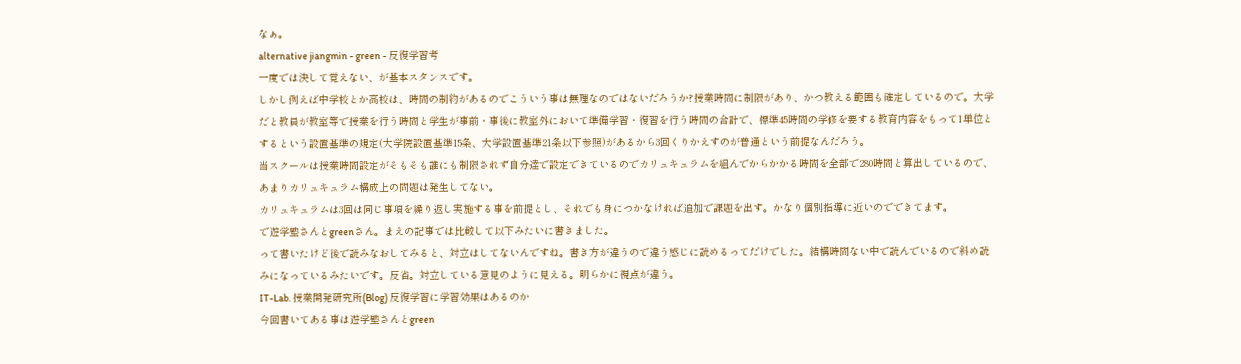なぁ。
alternative jiangmin - green - 反復学習考
一度では決して覚えない、が基本スタンスです。
しかし例えば中学校とか高校は、時間の制約があるのでこういう事は無理なのではないだろうか?授業時間に制限があり、かつ教える範囲も確定しているので。大学だと教員が教室等で授業を行う時間と学生が事前・事後に教室外において準備学習・復習を行う時間の合計で、標準45時間の学修を要する教育内容をもって1単位とするという設置基準の規定(大学院設置基準15条、大学設置基準21条以下参照)があるから3回くりかえすのが普通という前提なんだろう。
当スクールは授業時間設定がそもそも誰にも制限されず自分達で設定できているのでカリュキュラムを組んでからかかる時間を全部で280時間と算出しているので、あまりカリュキュラム構成上の問題は発生してない。
カリュキュラムは3回は同じ事項を繰り返し実施する事を前提とし、それでも身につかなければ追加で課題を出す。かなり個別指導に近いのでできてます。
で遊学塾さんとgreenさん。まえの記事では比較して以下みたいに書きました。
って書いたけど後で読みなおしてみると、対立はしてないんですね。書き方が違うので違う感じに読めるってだけでした。結構時間ない中で読んでいるので斜め読みになっているみたいです。反省。対立している意見のように見える。明らかに視点が違う。
IT-Lab. 授業開発研究所(Blog) 反復学習に学習効果はあるのか
今回書いてある事は遊学塾さんとgreen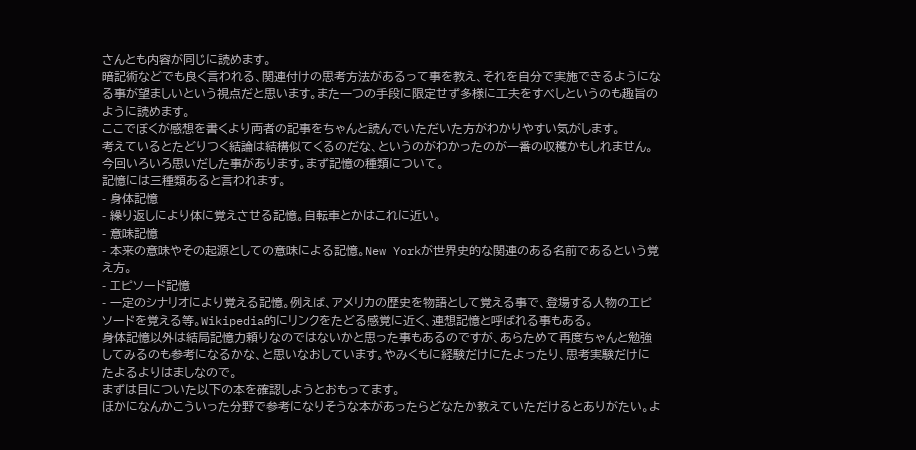さんとも内容が同じに読めます。
暗記術などでも良く言われる、関連付けの思考方法があるって事を教え、それを自分で実施できるようになる事が望ましいという視点だと思います。また一つの手段に限定せず多様に工夫をすべしというのも趣旨のように読めます。
ここでぼくが感想を書くより両者の記事をちゃんと読んでいただいた方がわかりやすい気がします。
考えているとたどりつく結論は結構似てくるのだな、というのがわかったのが一番の収穫かもしれません。
今回いろいろ思いだした事があります。まず記憶の種類について。
記憶には三種類あると言われます。
- 身体記憶
- 繰り返しにより体に覚えさせる記憶。自転車とかはこれに近い。
- 意味記憶
- 本来の意味やその起源としての意味による記憶。New Yorkが世界史的な関連のある名前であるという覚え方。
- エピソード記憶
- 一定のシナリオにより覚える記憶。例えば、アメリカの歴史を物語として覚える事で、登場する人物のエピソードを覚える等。Wikipedia的にリンクをたどる感覚に近く、連想記憶と呼ばれる事もある。
身体記憶以外は結局記憶力頼りなのではないかと思った事もあるのですが、あらためて再度ちゃんと勉強してみるのも参考になるかな、と思いなおしています。やみくもに経験だけにたよったり、思考実験だけにたよるよりはましなので。
まずは目についた以下の本を確認しようとおもってます。
ほかになんかこういった分野で参考になりそうな本があったらどなたか教えていただけるとありがたい。よ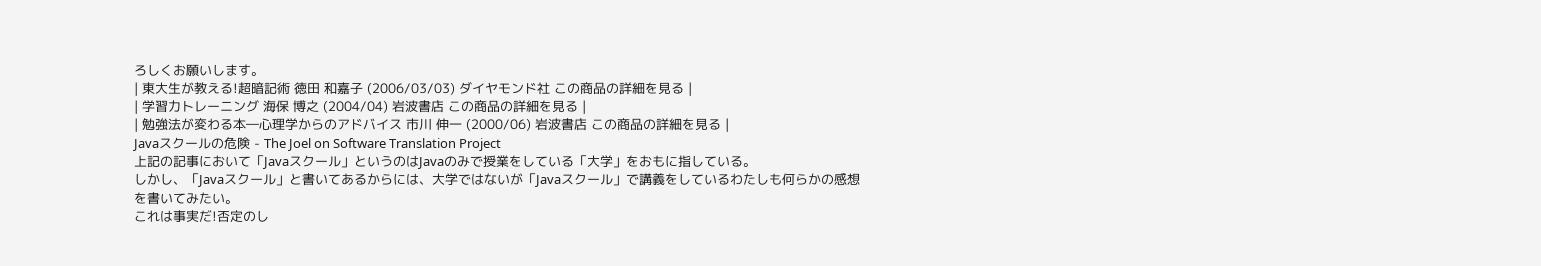ろしくお願いします。
| 東大生が教える!超暗記術 徳田 和嘉子 (2006/03/03) ダイヤモンド社 この商品の詳細を見る |
| 学習力トレーニング 海保 博之 (2004/04) 岩波書店 この商品の詳細を見る |
| 勉強法が変わる本―心理学からのアドバイス 市川 伸一 (2000/06) 岩波書店 この商品の詳細を見る |
Javaスクールの危険 - The Joel on Software Translation Project
上記の記事において「Javaスクール」というのはJavaのみで授業をしている「大学」をおもに指している。
しかし、「Javaスクール」と書いてあるからには、大学ではないが「Javaスクール」で講義をしているわたしも何らかの感想を書いてみたい。
これは事実だ!否定のし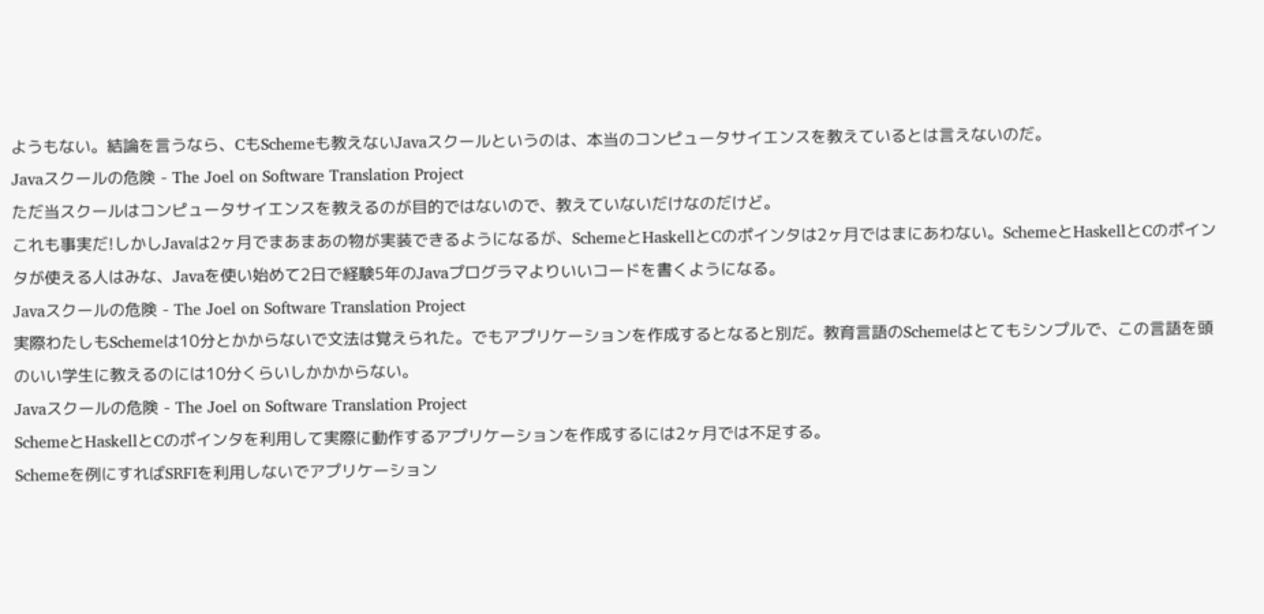ようもない。結論を言うなら、CもSchemeも教えないJavaスクールというのは、本当のコンピュータサイエンスを教えているとは言えないのだ。
Javaスクールの危険 - The Joel on Software Translation Project
ただ当スクールはコンピュータサイエンスを教えるのが目的ではないので、教えていないだけなのだけど。
これも事実だ!しかしJavaは2ヶ月でまあまあの物が実装できるようになるが、SchemeとHaskellとCのポインタは2ヶ月ではまにあわない。SchemeとHaskellとCのポインタが使える人はみな、Javaを使い始めて2日で経験5年のJavaプログラマよりいいコードを書くようになる。
Javaスクールの危険 - The Joel on Software Translation Project
実際わたしもSchemeは10分とかからないで文法は覚えられた。でもアプリケーションを作成するとなると別だ。教育言語のSchemeはとてもシンプルで、この言語を頭のいい学生に教えるのには10分くらいしかかからない。
Javaスクールの危険 - The Joel on Software Translation Project
SchemeとHaskellとCのポインタを利用して実際に動作するアプリケーションを作成するには2ヶ月では不足する。
Schemeを例にすればSRFIを利用しないでアプリケーション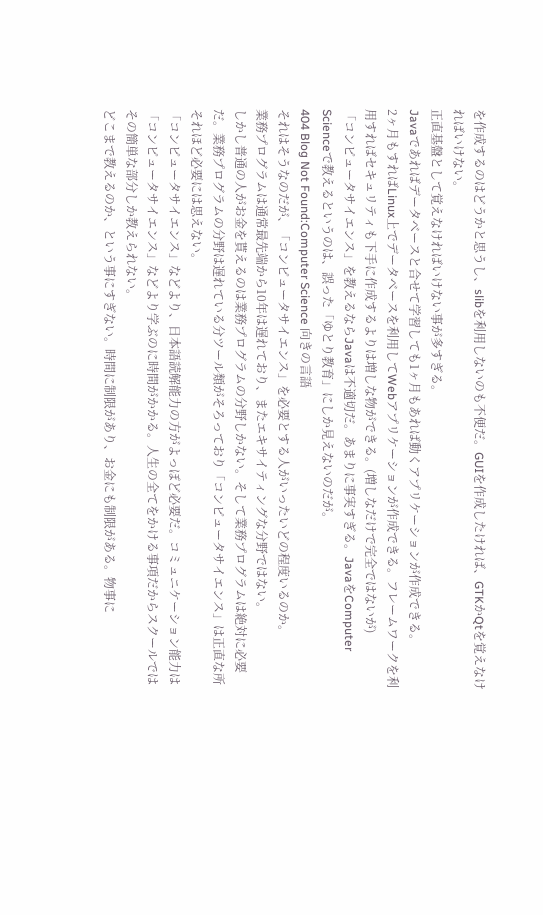を作成するのはどうかと思うし、slibを利用しないのも不便だ。GUIを作成したければ、GTKかQtを覚えなければいけない。
正直基盤として覚えなければいけない事が多すぎる。
Javaであればデータベースと合せて学習しても1ヶ月もあれば動くアプリケーションが作成できる。
2ヶ月もすればLinux上でデータベースを利用してWebアプリケーションが作成できる。フレームワークを利用すればセキュリティも下手に作成するよりは増しな物ができる。(増しなだけで完全ではないが)
「コンピュータサイエンス」を教えるならJavaは不適切だ。あまりに事実すぎる。JavaをComputer Scienceで教えるというのは、誤った「ゆとり教育」にしか見えないのだが。
404 Blog Not Found:Computer Science 向きの言語
それはそうなのだが、「コンピュータサイエンス」を必要とする人がいったいどの程度いるのか。
業務プログラムは通常最先端から10年は遅れており、またエキサイティングな分野ではない。
しかし普通の人がお金を貰えるのは業務プログラムの分野しかない。そして業務プログラムは絶対に必要だ。業務プログラムの分野は遅れている分ツール類がそろっており「コンピュータサイエンス」は正直な所それほど必要には思えない。
「コンピュータサイエンス」などより、日本語読解能力の方がよっぽど必要だ。コミュニケーション能力は「コンピュータサイエンス」などより学ぶのに時間がかかる。人生の全てをかける事項だからスクールではその簡単な部分しか教えられない。
どこまで教えるのか、という事にすぎない。時間に制限があり、お金にも制限がある。物事に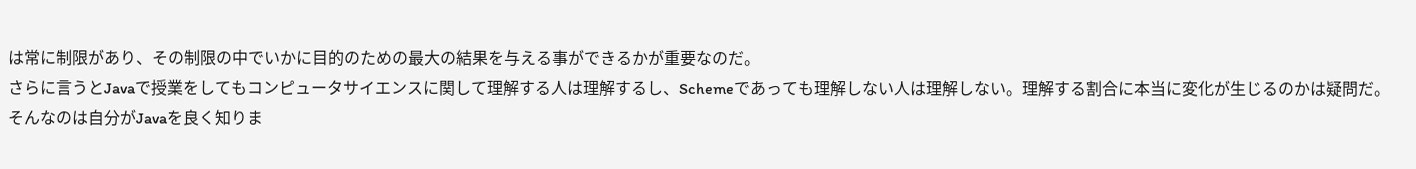は常に制限があり、その制限の中でいかに目的のための最大の結果を与える事ができるかが重要なのだ。
さらに言うとJavaで授業をしてもコンピュータサイエンスに関して理解する人は理解するし、Schemeであっても理解しない人は理解しない。理解する割合に本当に変化が生じるのかは疑問だ。
そんなのは自分がJavaを良く知りま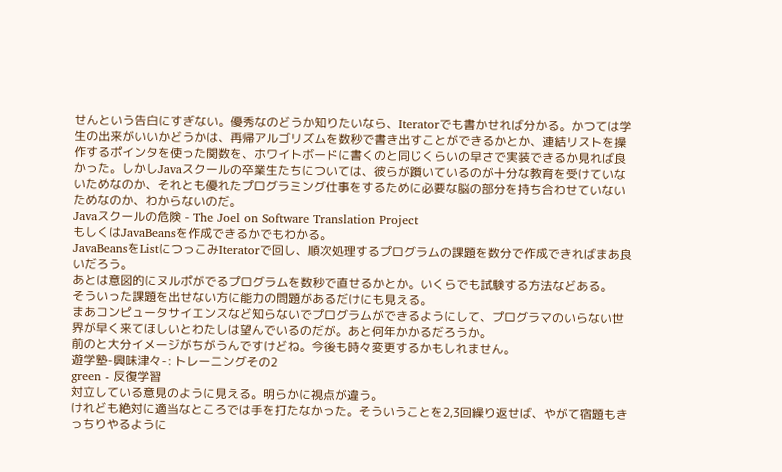せんという告白にすぎない。優秀なのどうか知りたいなら、Iteratorでも書かせれば分かる。かつては学生の出来がいいかどうかは、再帰アルゴリズムを数秒で書き出すことができるかとか、連結リストを操作するポインタを使った関数を、ホワイトボードに書くのと同じくらいの早さで実装できるか見れば良かった。しかしJavaスクールの卒業生たちについては、彼らが躓いているのが十分な教育を受けていないためなのか、それとも優れたプログラミング仕事をするために必要な脳の部分を持ち合わせていないためなのか、わからないのだ。
Javaスクールの危険 - The Joel on Software Translation Project
もしくはJavaBeansを作成できるかでもわかる。
JavaBeansをListにつっこみIteratorで回し、順次処理するプログラムの課題を数分で作成できればまあ良いだろう。
あとは意図的にヌルポがでるプログラムを数秒で直せるかとか。いくらでも試験する方法などある。
そういった課題を出せない方に能力の問題があるだけにも見える。
まあコンピュータサイエンスなど知らないでプログラムができるようにして、プログラマのいらない世界が早く来てほしいとわたしは望んでいるのだが。あと何年かかるだろうか。
前のと大分イメージがちがうんですけどね。今後も時々変更するかもしれません。
遊学塾-興味津々-: トレーニングその2
green - 反復学習
対立している意見のように見える。明らかに視点が違う。
けれども絶対に適当なところでは手を打たなかった。そういうことを2,3回繰り返せば、やがて宿題もきっちりやるように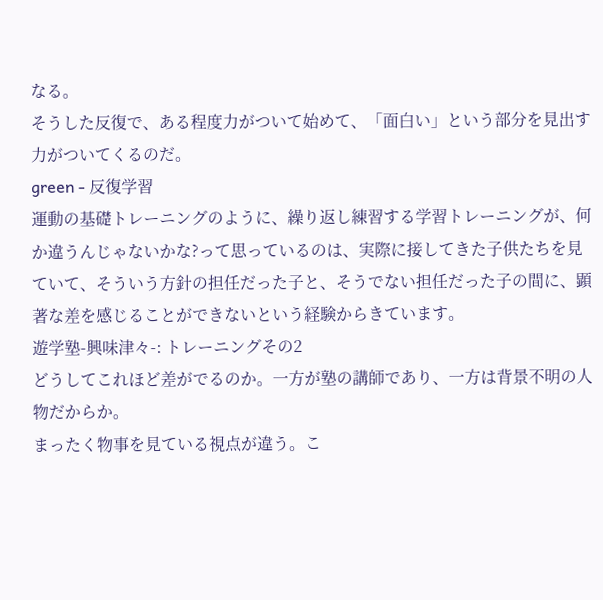なる。
そうした反復で、ある程度力がついて始めて、「面白い」という部分を見出す力がついてくるのだ。
green - 反復学習
運動の基礎トレーニングのように、繰り返し練習する学習トレーニングが、何か違うんじゃないかな?って思っているのは、実際に接してきた子供たちを見ていて、そういう方針の担任だった子と、そうでない担任だった子の間に、顕著な差を感じることができないという経験からきています。
遊学塾-興味津々-: トレーニングその2
どうしてこれほど差がでるのか。一方が塾の講師であり、一方は背景不明の人物だからか。
まったく物事を見ている視点が違う。こ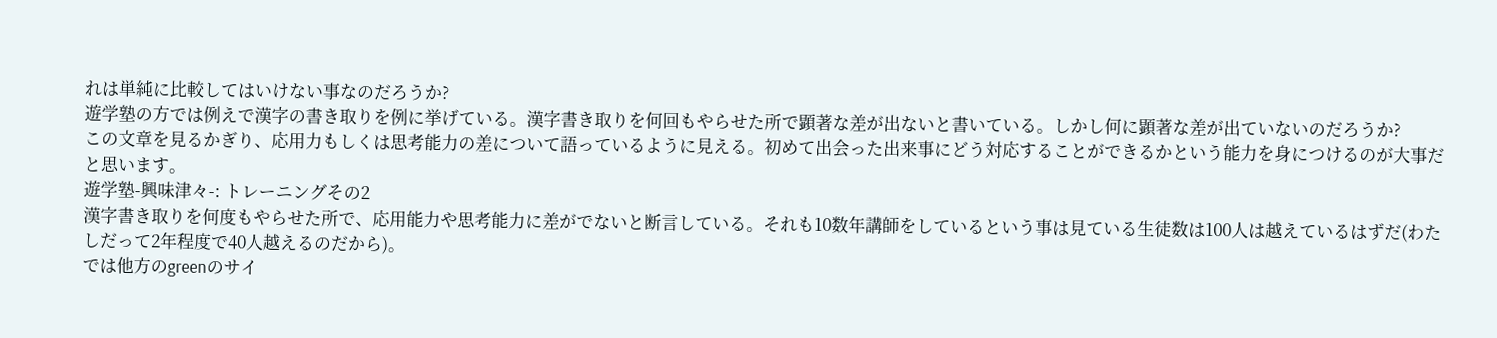れは単純に比較してはいけない事なのだろうか?
遊学塾の方では例えで漢字の書き取りを例に挙げている。漢字書き取りを何回もやらせた所で顕著な差が出ないと書いている。しかし何に顕著な差が出ていないのだろうか?
この文章を見るかぎり、応用力もしくは思考能力の差について語っているように見える。初めて出会った出来事にどう対応することができるかという能力を身につけるのが大事だと思います。
遊学塾-興味津々-: トレーニングその2
漢字書き取りを何度もやらせた所で、応用能力や思考能力に差がでないと断言している。それも10数年講師をしているという事は見ている生徒数は100人は越えているはずだ(わたしだって2年程度で40人越えるのだから)。
では他方のgreenのサイ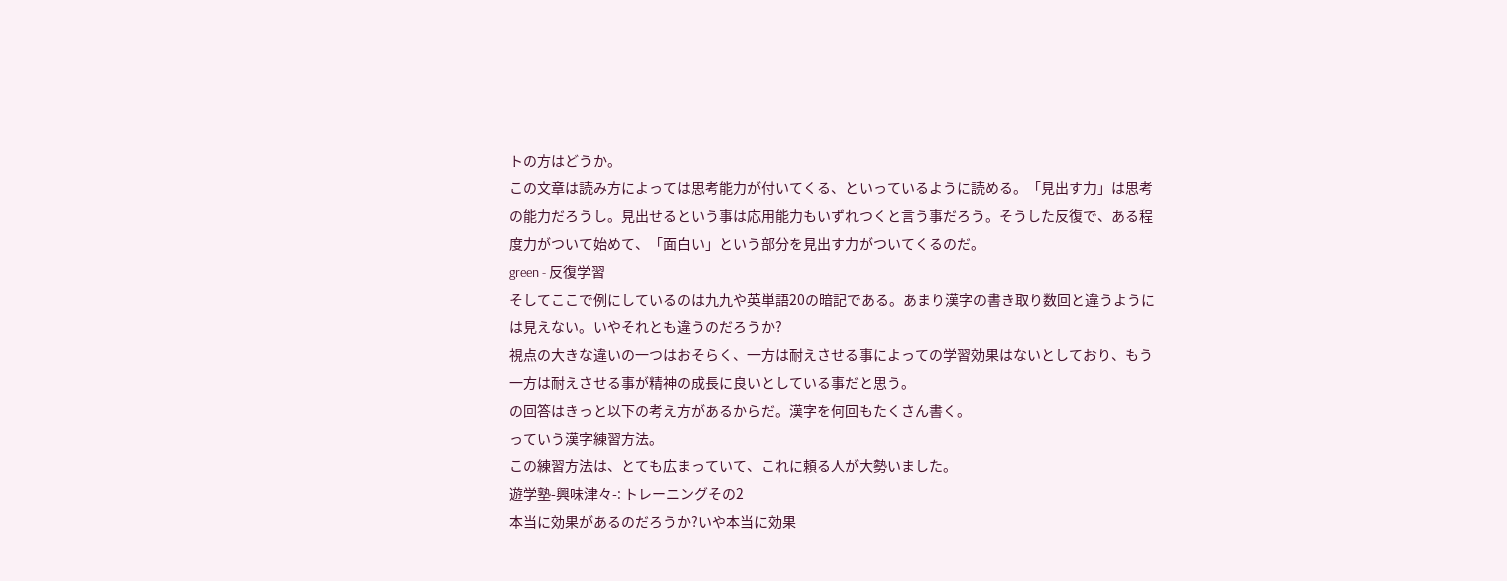トの方はどうか。
この文章は読み方によっては思考能力が付いてくる、といっているように読める。「見出す力」は思考の能力だろうし。見出せるという事は応用能力もいずれつくと言う事だろう。そうした反復で、ある程度力がついて始めて、「面白い」という部分を見出す力がついてくるのだ。
green - 反復学習
そしてここで例にしているのは九九や英単語20の暗記である。あまり漢字の書き取り数回と違うようには見えない。いやそれとも違うのだろうか?
視点の大きな違いの一つはおそらく、一方は耐えさせる事によっての学習効果はないとしており、もう一方は耐えさせる事が精神の成長に良いとしている事だと思う。
の回答はきっと以下の考え方があるからだ。漢字を何回もたくさん書く。
っていう漢字練習方法。
この練習方法は、とても広まっていて、これに頼る人が大勢いました。
遊学塾-興味津々-: トレーニングその2
本当に効果があるのだろうか?いや本当に効果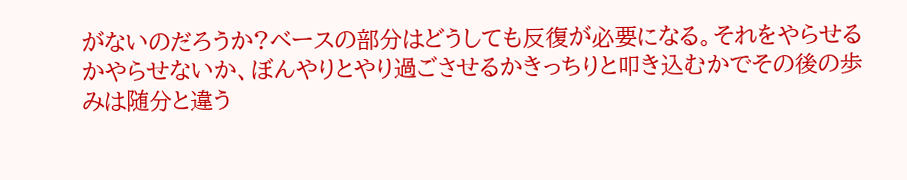がないのだろうか?ベースの部分はどうしても反復が必要になる。それをやらせるかやらせないか、ぼんやりとやり過ごさせるかきっちりと叩き込むかでその後の歩みは随分と違う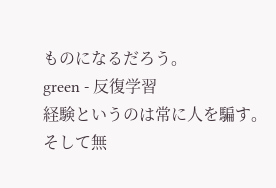ものになるだろう。
green - 反復学習
経験というのは常に人を騙す。そして無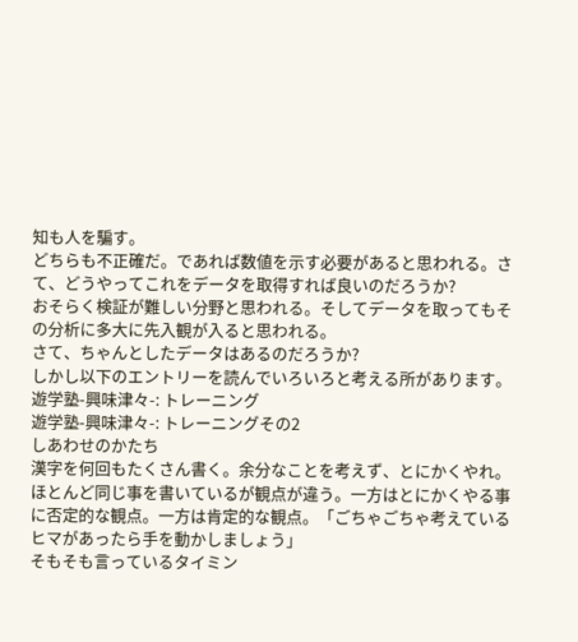知も人を騙す。
どちらも不正確だ。であれば数値を示す必要があると思われる。さて、どうやってこれをデータを取得すれば良いのだろうか?
おそらく検証が難しい分野と思われる。そしてデータを取ってもその分析に多大に先入観が入ると思われる。
さて、ちゃんとしたデータはあるのだろうか?
しかし以下のエントリーを読んでいろいろと考える所があります。
遊学塾-興味津々-: トレーニング
遊学塾-興味津々-: トレーニングその2
しあわせのかたち
漢字を何回もたくさん書く。余分なことを考えず、とにかくやれ。
ほとんど同じ事を書いているが観点が違う。一方はとにかくやる事に否定的な観点。一方は肯定的な観点。「ごちゃごちゃ考えているヒマがあったら手を動かしましょう」
そもそも言っているタイミン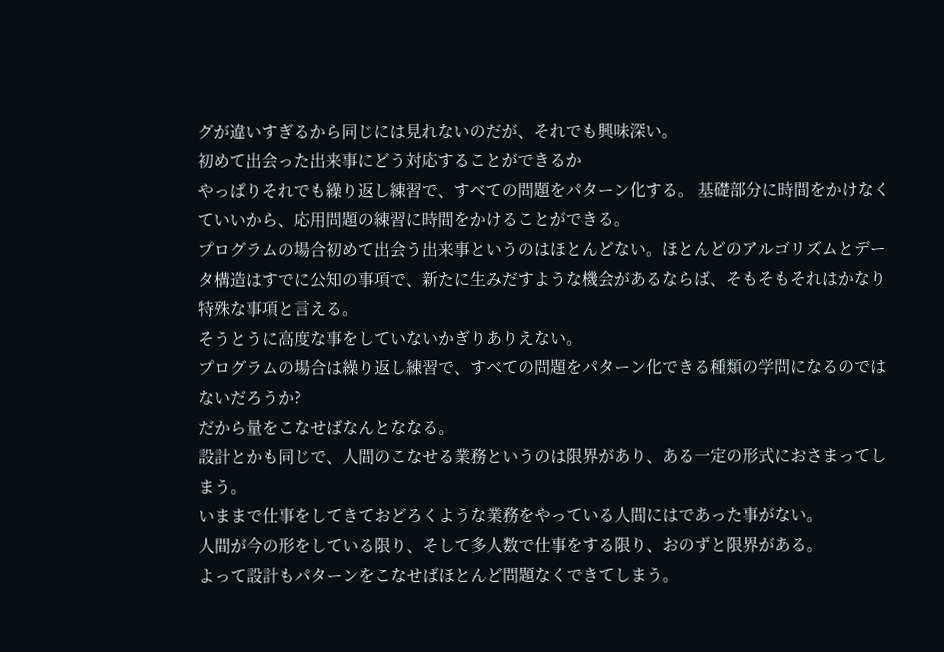グが違いすぎるから同じには見れないのだが、それでも興味深い。
初めて出会った出来事にどう対応することができるか
やっぱりそれでも繰り返し練習で、すべての問題をパターン化する。 基礎部分に時間をかけなくていいから、応用問題の練習に時間をかけることができる。
プログラムの場合初めて出会う出来事というのはほとんどない。ほとんどのアルゴリズムとデータ構造はすでに公知の事項で、新たに生みだすような機会があるならば、そもそもそれはかなり特殊な事項と言える。
そうとうに高度な事をしていないかぎりありえない。
プログラムの場合は繰り返し練習で、すべての問題をパターン化できる種類の学問になるのではないだろうか?
だから量をこなせばなんとななる。
設計とかも同じで、人間のこなせる業務というのは限界があり、ある一定の形式におさまってしまう。
いままで仕事をしてきておどろくような業務をやっている人間にはであった事がない。
人間が今の形をしている限り、そして多人数で仕事をする限り、おのずと限界がある。
よって設計もパターンをこなせばほとんど問題なくできてしまう。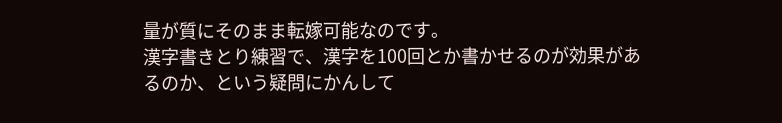量が質にそのまま転嫁可能なのです。
漢字書きとり練習で、漢字を100回とか書かせるのが効果があるのか、という疑問にかんして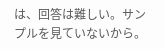は、回答は難しい。サンプルを見ていないから。